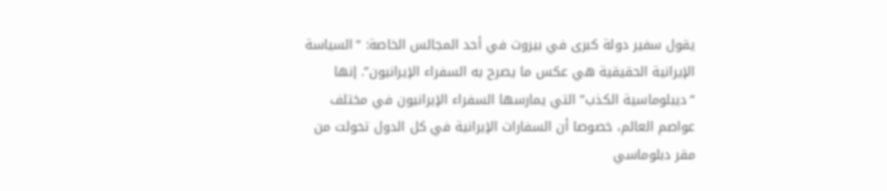يقول سفير دولة كبرى في بيروت في أحد المجالس الخاصة: “السياسة الإيرانية الحقيقية هي عكس ما يصرح به السفراء الإيرانيون”. إنها “ديبلوماسية الكذب” التي يمارسها السفراء الإيرانيون في مختلف عواصم العالم، خصوصا أن السفارات الإيرانية في كل الدول تحولت من مقر دبلوماسي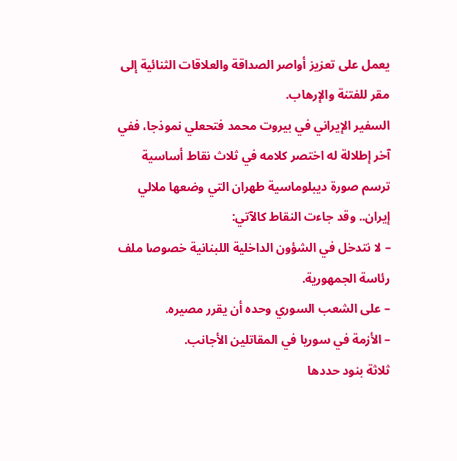يعمل على تعزيز أواصر الصداقة والعلاقات الثنائية إلى مقر للفتنة والإرهاب.
السفير الإيراني في بيروت محمد فتحعلي نموذجا، ففي آخر إطلالة له اختصر كلامه في ثلاث نقاط أساسية ترسم صورة ديبلوماسية طهران التي وضعها ملالي إيران.. وقد جاءت النقاط كالآتي:
– لا نتدخل في الشؤون الداخلية اللبنانية خصوصا ملف رئاسة الجمهورية.
– على الشعب السوري وحده أن يقرر مصيره.
– الأزمة في سوريا في المقاتلين الأجانب.
ثلاثة بنود حددها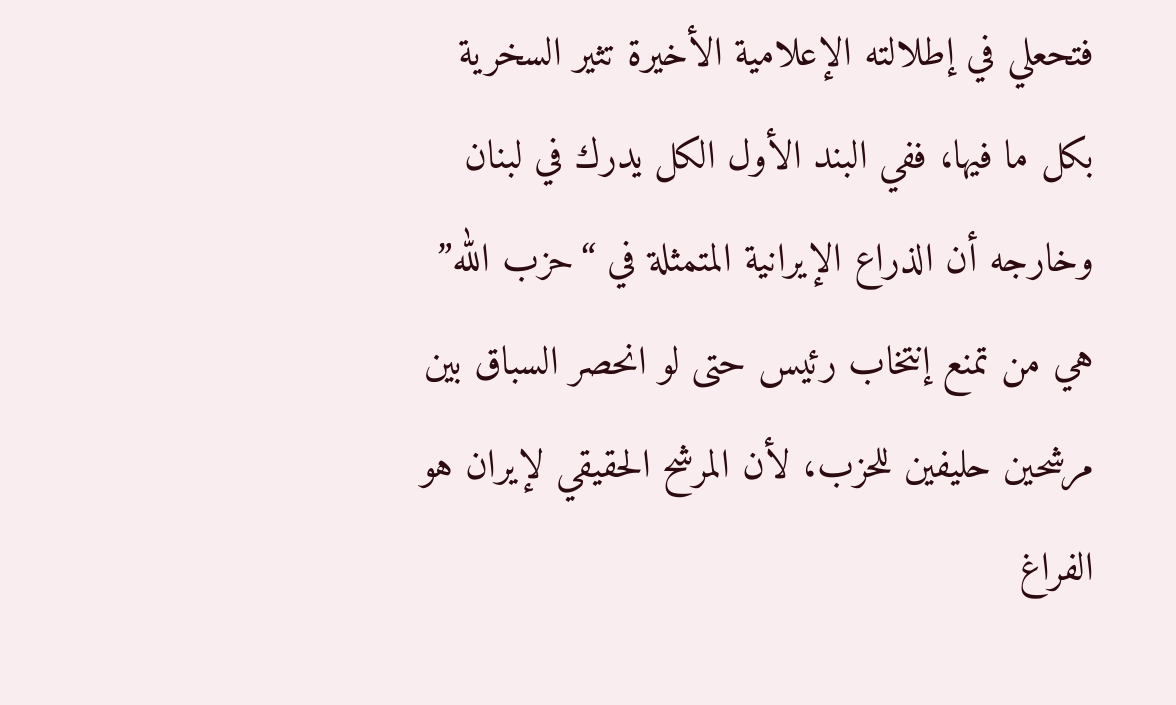فتحعلي في إطلالته الإعلامية الأخيرة تثير السخرية بكل ما فيها، ففي البند الأول الكل يدرك في لبنان وخارجه أن الذراع الإيرانية المتمثلة في “حزب الله” هي من تمنع إنتخاب رئيس حتى لو انحصر السباق بين مرشحين حليفين للحزب، لأن المرشح الحقيقي لإيران هو الفراغ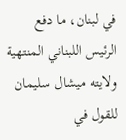في لبنان، ما دفع الرئيس اللبناني المنتهية ولايته ميشال سليمان للقول في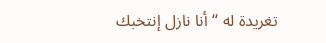تغريدة له “أنا نازل إنتخبك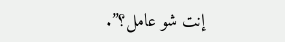إنت شو عامل؟”.